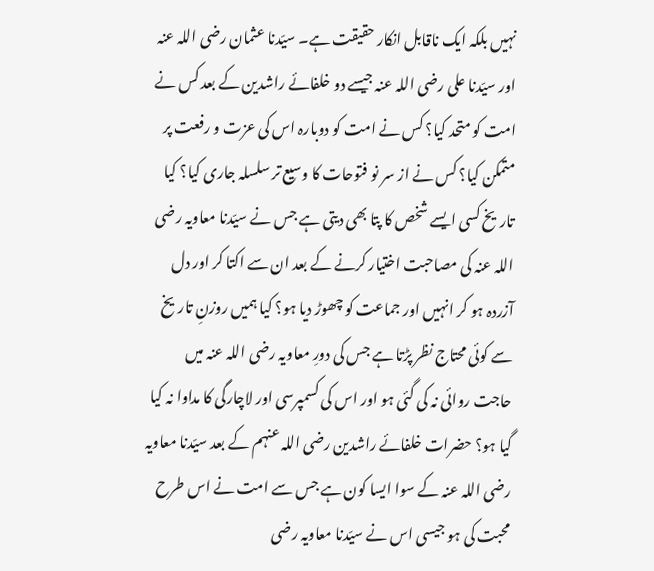نہیں بلکہ ایک ناقابل انکار حقیقت ہے۔ سیّدنا عثمان رضی اللہ عنہ اور سیّدنا علی رضی اللہ عنہ جیسے دو خلفائے راشدین کے بعد کس نے امت کو متحد کیا؟ کس نے امت کو دوبارہ اس کی عزت و رفعت پر متمکن کیا؟ کس نے از سر نو فتوحات کا وسیع تر سلسلہ جاری کیا؟ کیا تاریخ کسی ایسے شخص کا پتا بھی دیتی ہے جس نے سیّدنا معاویہ رضی اللہ عنہ کی مصاحبت اختیار کرنے کے بعد ان سے اکتا کر اور دل آزردہ ہو کر انہیں اور جماعت کو چھوڑ دیا ہو؟ کیا ہمیں روزنِ تاریخ سے کوئی محتاج نظر پڑتا ہے جس کی دورِ معاویہ رضی اللہ عنہ میں حاجت روائی نہ کی گئی ہو اور اس کی کسمپرسی اور لاچارگی کا مداوا نہ کیا گیا ہو؟ حضرات خلفائے راشدین رضی اللہ عنہم کے بعد سیّدنا معاویہ رضی اللہ عنہ کے سوا ایسا کون ہے جس سے امت نے اس طرح محبت کی ہو جیسی اس نے سیّدنا معاویہ رضی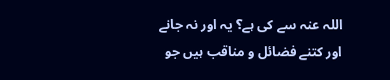اللہ عنہ سے کی ہے؟ یہ اور نہ جانے اور کتنے فضائل و مناقب ہیں جو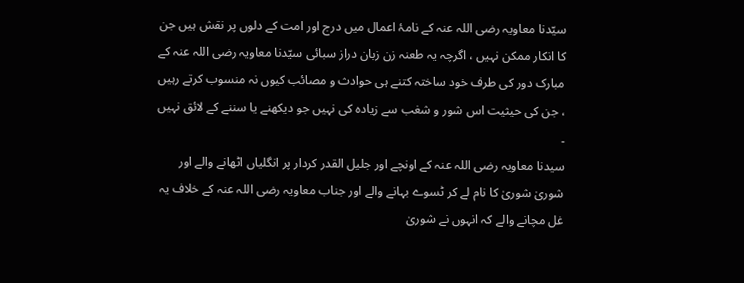سیّدنا معاویہ رضی اللہ عنہ کے نامۂ اعمال میں درج اور امت کے دلوں پر نقش ہیں جن کا انکار ممکن نہیں ، اگرچہ یہ طعنہ زن زبان دراز سبائی سیّدنا معاویہ رضی اللہ عنہ کے مبارک دور کی طرف خود ساختہ کتنے ہی حوادث و مصائب کیوں نہ منسوب کرتے رہیں ، جن کی حیثیت اس شور و شغب سے زیادہ کی نہیں جو دیکھنے یا سننے کے لائق نہیں ۔
سیدنا معاویہ رضی اللہ عنہ کے اونچے اور جلیل القدر کردار پر انگلیاں اٹھانے والے اور شوریٰ شوریٰ کا نام لے کر ٹسوے بہانے والے اور جناب معاویہ رضی اللہ عنہ کے خلاف یہ غل مچانے والے کہ انہوں نے شوریٰ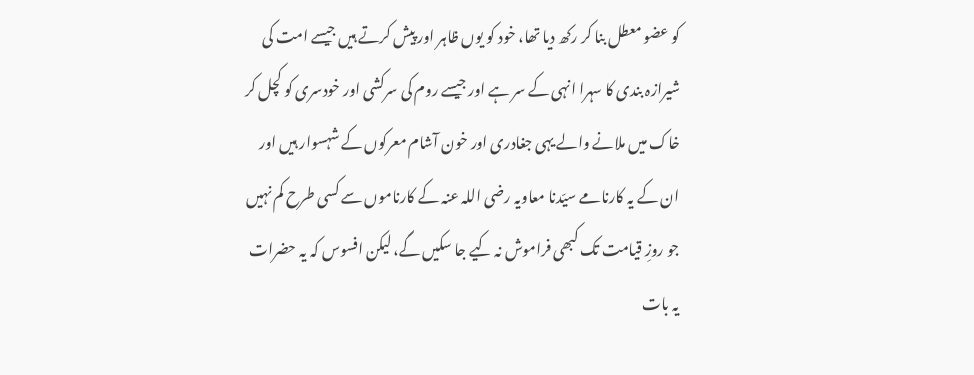کو عضو معطل بنا کر رکھ دیا تھا، خود کو یوں ظاہر اور پیش کرتے ہیں جیسے امت کی شیرازہ بندی کا سہرا انہی کے سر ہے اور جیسے روم کی سرکشی اور خودسری کو کچل کر خاک میں ملانے والے یہی جغادری اور خون آشام معرکوں کے شہسوار ہیں اور ان کے یہ کارنامے سیّدنا معاویہ رضی اللہ عنہ کے کارناموں سے کسی طرح کم نہیں جو روزِ قیامت تک کبھی فراموش نہ کیے جا سکیں گے، لیکن افسوس کہ یہ حضرات یہ بات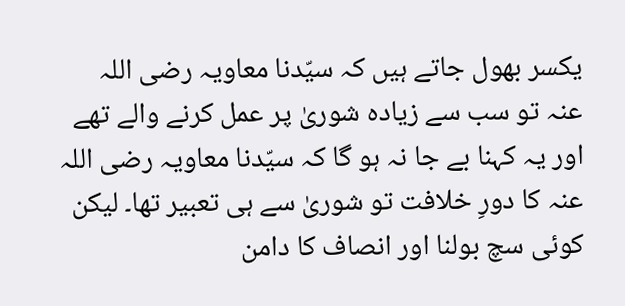یکسر بھول جاتے ہیں کہ سیّدنا معاویہ رضی اللہ عنہ تو سب سے زیادہ شوریٰ پر عمل کرنے والے تھے اور یہ کہنا بے جا نہ ہو گا کہ سیّدنا معاویہ رضی اللہ عنہ کا دورِ خلافت تو شوریٰ سے ہی تعبیر تھا۔ لیکن کوئی سچ بولنا اور انصاف کا دامن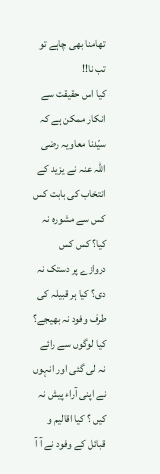تھامنا بھی چاہے تو تب نا!!
کیا اس حقیقت سے انکار ممکن ہے کہ سیّدنا معاویہ رضی اللہ عنہ نے یزید کے انتخاب کی بابت کس کس سے مشورہ نہ کیا؟ کس کس دروازے پر دستک نہ دی؟ کیا ہر قبیلہ کی طرف وفود نہ بھیجے؟ کیا لوگوں سے رائے نہ لی گئی اور انہوں نے اپنی آراء پیش نہ کیں ؟ کیا اقالیم و قبائل کے وفود نے آ آ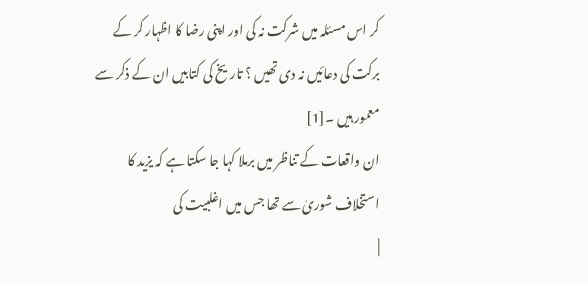کر اس مسئلہ میں شرکت نہ کی اور اپنی رضا کا اظہار کر کے برکت کی دعائیں نہ دی تھیں ؟ تاریخ کی کتابیں ان کے ذکر سے معمور ہیں ۔[1]
ان واقعات کے تناظر میں برملا کہا جا سکتا ہے کہ یزید کا استخلاف شوریٰ سے تھا جس میں اغلبیت کی
|